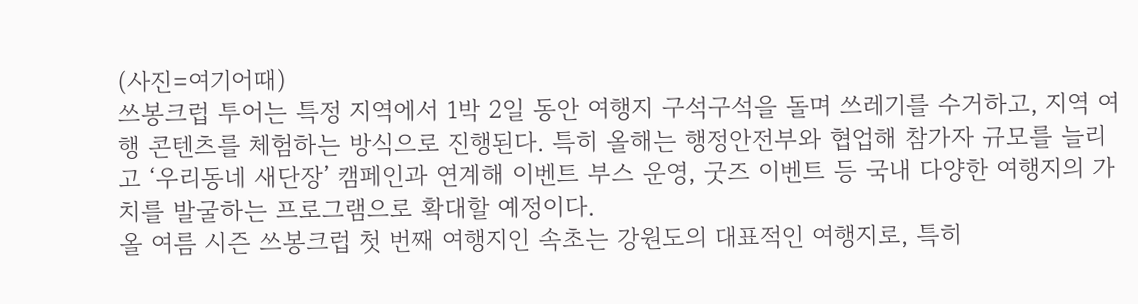(사진=여기어때)
쓰봉크럽 투어는 특정 지역에서 1박 2일 동안 여행지 구석구석을 돌며 쓰레기를 수거하고, 지역 여행 콘텐츠를 체험하는 방식으로 진행된다. 특히 올해는 행정안전부와 협업해 참가자 규모를 늘리고 ‘우리동네 새단장’ 캠페인과 연계해 이벤트 부스 운영, 굿즈 이벤트 등 국내 다양한 여행지의 가치를 발굴하는 프로그램으로 확대할 예정이다.
올 여름 시즌 쓰봉크럽 첫 번째 여행지인 속초는 강원도의 대표적인 여행지로, 특히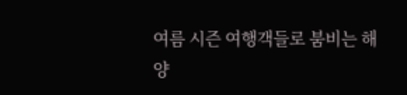여름 시즌 여행객들로 붐비는 해양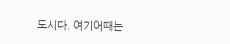도시다. 여기어때는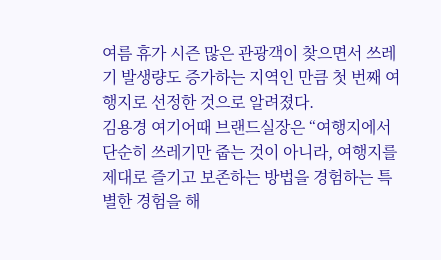여름 휴가 시즌 많은 관광객이 찾으면서 쓰레기 발생량도 증가하는 지역인 만큼 첫 번째 여행지로 선정한 것으로 알려졌다.
김용경 여기어때 브랜드실장은 “여행지에서 단순히 쓰레기만 줍는 것이 아니라, 여행지를 제대로 즐기고 보존하는 방법을 경험하는 특별한 경험을 해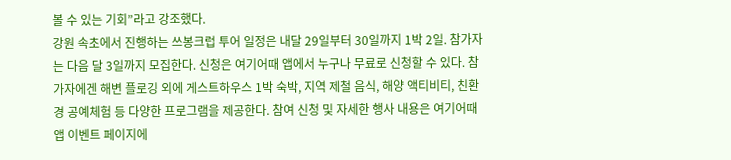볼 수 있는 기회”라고 강조했다.
강원 속초에서 진행하는 쓰봉크럽 투어 일정은 내달 29일부터 30일까지 1박 2일. 참가자는 다음 달 3일까지 모집한다. 신청은 여기어때 앱에서 누구나 무료로 신청할 수 있다. 참가자에겐 해변 플로깅 외에 게스트하우스 1박 숙박, 지역 제철 음식, 해양 액티비티, 친환경 공예체험 등 다양한 프로그램을 제공한다. 참여 신청 및 자세한 행사 내용은 여기어때 앱 이벤트 페이지에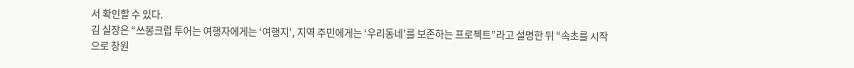서 확인할 수 있다.
김 실장은 “쓰봉크럽 투어는 여행자에게는 ‘여행지’, 지역 주민에게는 ‘우리동네’를 보존하는 프로젝트”라고 설명한 뒤 “속초를 시작으로 창원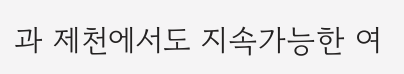과 제천에서도 지속가능한 여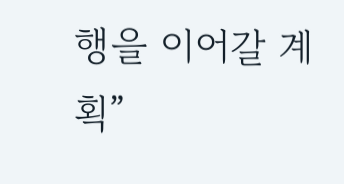행을 이어갈 계획”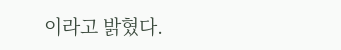이라고 밝혔다.